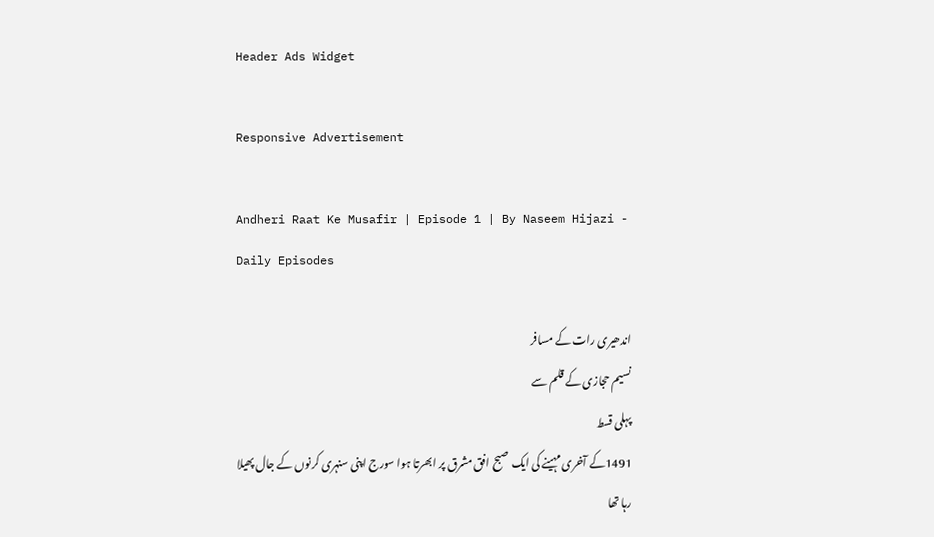Header Ads Widget

Responsive Advertisement

Andheri Raat Ke Musafir | Episode 1 | By Naseem Hijazi - Daily Episodes

اندھیری رات کے مسافر
نسیم حجازی کے قلم سے
پہلی قسط
1491کے آخری مہینے کی ایک صبح افق مشرق پر ابھرتا ہوا سورج اپنی سنہری کرنوں کے جال پھیلا رہا تھا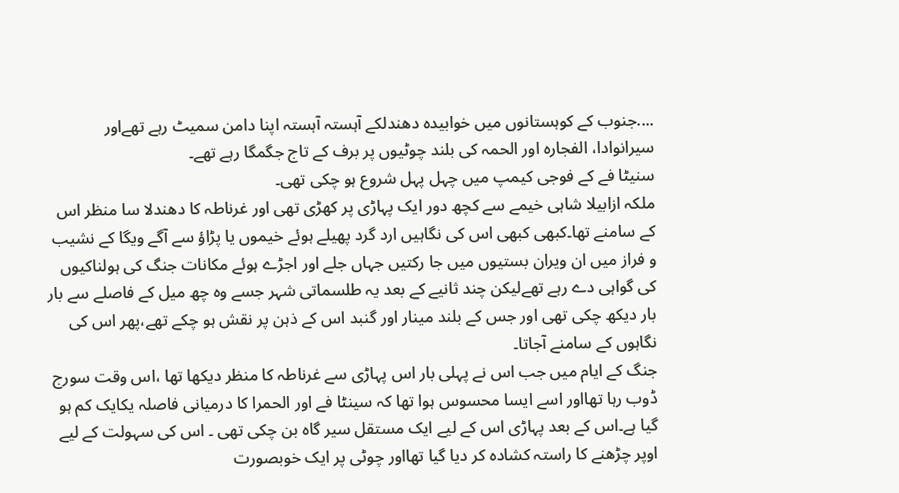....جنوب کے کوہستانوں میں خوابیدہ دھندلکے آہستہ آہستہ اپنا دامن سمیٹ رہے تھےاور سیرانوادا، الفجارہ اور الحمہ کی بلند چوٹیوں پر برف کے تاج جگمگا رہے تھے۔
سنیٹا فے کے فوجی کیمپ میں چہل پہل شروع ہو چکی تھی۔
ملکہ ازابیلا شاہی خیمے سے کچھ دور ایک پہاڑی پر کھڑی تھی اور غرناطہ کا دھندلا سا منظر اس کے سامنے تھا۔کبھی کبھی اس کی نگاہیں ارد گرد پھیلے ہوئے خیموں یا پڑاؤ سے آگے ویگا کے نشیب و فراز میں ان ویران بستیوں میں جا رکتیں جہاں جلے اور اجڑے ہوئے مکانات جنگ کی ہولناکیوں کی گواہی دے رہے تھےلیکن چند ثانیے کے بعد یہ طلسماتی شہر جسے وہ چھ میل کے فاصلے سے بار بار دیکھ چکی تھی اور جس کے بلند مینار اور گنبد اس کے ذہن پر نقش ہو چکے تھے،پھر اس کی نگاہوں کے سامنے آجاتا۔
جنگ کے ایام میں جب اس نے پہلی بار اس پہاڑی سے غرناطہ کا منظر دیکھا تھا ،اس وقت سورج ڈوب رہا تھااور اسے ایسا محسوس ہوا تھا کہ سینٹا فے اور الحمرا کا درمیانی فاصلہ یکایک کم ہو گیا ہے۔اس کے بعد پہاڑی اس کے لیے ایک مستقل سیر گاہ بن چکی تھی ۔ اس کی سہولت کے لیے اوپر چڑھنے کا راستہ کشادہ کر دیا گیا تھااور چوٹی پر ایک خوبصورت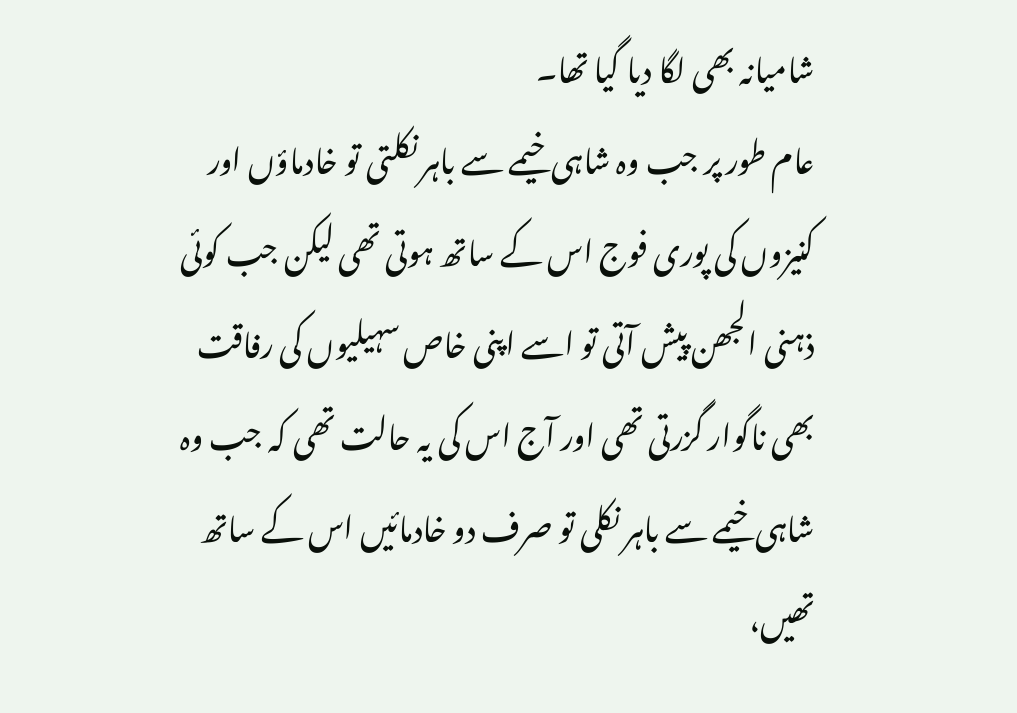شامیانہ بھی لگا دیا گیا تھا۔
عام طور پر جب وہ شاہی خیمے سے باہر نکلتی تو خادماؤں اور کنیزوں کی پوری فوج اس کے ساتھ ہوتی تھی لیکن جب کوئی ذہنی الجھن پیش آتی تو اسے اپنی خاص سہیلیوں کی رفاقت بھی ناگوار گزرتی تھی اور آج اس کی یہ حالت تھی کہ جب وہ شاہی خیمے سے باہر نکلی تو صرف دو خادمائیں اس کے ساتھ تھیں،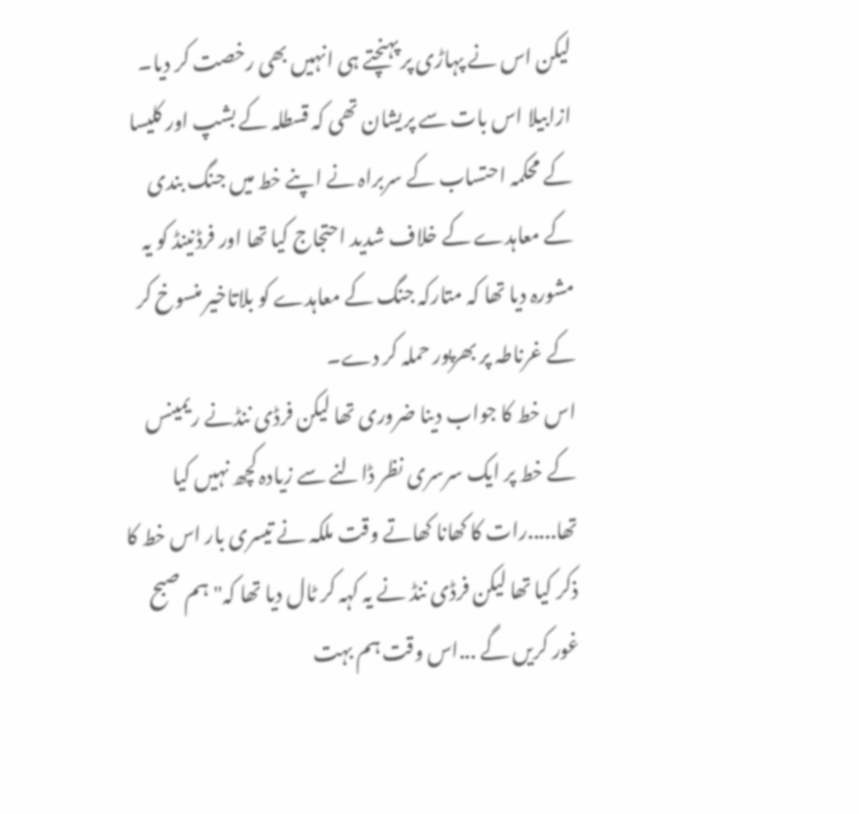لیکن اس نے پہاڑی پر پہنچتے ہی انہیں بھی رخصت کر دیا۔
ازابیلا اس بات سے پریشان تھی کہ قسطلہ کے بشپ اور کلیسا کے محکمہ احتساب کے سربراہ نے اپنے خط میں جنگ بندی کے معاہدے کے خلاف شدید احتجاج کیا تھا اور فرڈنینڈ کو یہ مشورہ دیا تھا کہ متارکہ جنگ کے معاہدے کو بلاتاخیر منسوخ کر کے غرناطہ پر بھرپور حملہ کر دے۔
اس خط کا جواب دینا ضروری تھا لیکن فرڈی ننڈنے ریمینس کے خط پر ایک سرسری نظر ڈالنے سے زیادہ کچھ نہیں کیا تھا.....رات کا کھانا کھاتے وقت ملکہ نے تیسری بار اس خط کا ذکر کیا تھا لیکن فرڈی ننڈ نے یہ کہہ کر ٹال دیا تھا کہ"ہم صبح غور کریں گے ...اس وقت ہم بہت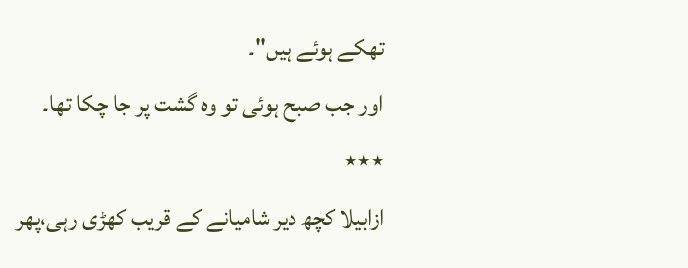تھکے ہوئے ہیں"۔
اور جب صبح ہوئی تو وہ گشت پر جا چکا تھا۔
٭٭٭
ازابیلا کچھ دیر شامیانے کے قریب کھڑی رہی،پھر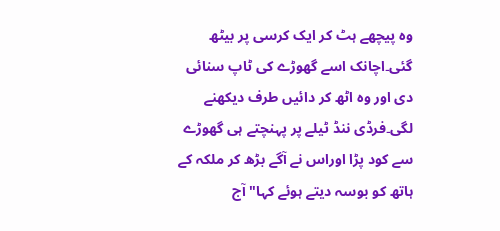وہ پیچھے ہٹ کر ایک کرسی پر بیٹھ گئی۔اچانک اسے گھوڑے کی ٹاپ سنائی دی اور وہ اٹھ کر دائیں طرف دیکھنے لگی۔فرڈی ننڈ ٹیلے پر پہنچتے ہی گھوڑے سے کود پڑا اوراس نے آگے بڑھ کر ملکہ کے ہاتھ کو بوسہ دیتے ہوئے کہا"آج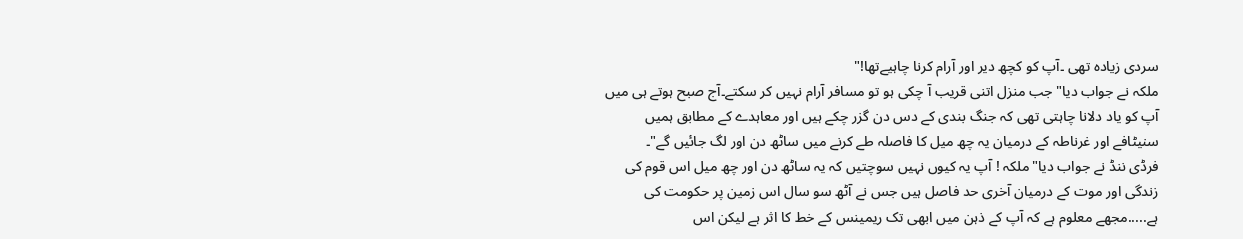سردی زیادہ تھی ۔آپ کو کچھ دیر اور آرام کرنا چاہیےتھا!"
ملکہ نے جواب دیا"جب منزل اتنی قریب آ چکی ہو تو مسافر آرام نہیں کر سکتے۔آج صبح ہوتے ہی میں آپ کو یاد دلانا چاہتی تھی کہ جنگ بندی کے دس دن گزر چکے ہیں اور معاہدے کے مطابق ہمیں سنیٹافے اور غرناطہ کے درمیان یہ چھ میل کا فاصلہ طے کرنے میں ساٹھ دن اور لگ جائیں گے"۔
فرڈی ننڈ نے جواب دیا"ملکہ ! آپ یہ کیوں نہیں سوچتیں کہ یہ ساٹھ دن اور چھ میل اس قوم کی زندگی اور موت کے درمیان آخری حد فاصل ہیں جس نے آٹھ سو سال اس زمین پر حکومت کی ہے.....مجھے معلوم ہے کہ آپ کے ذہن میں ابھی تک ریمینس کے خط کا اثر ہے لیکن اس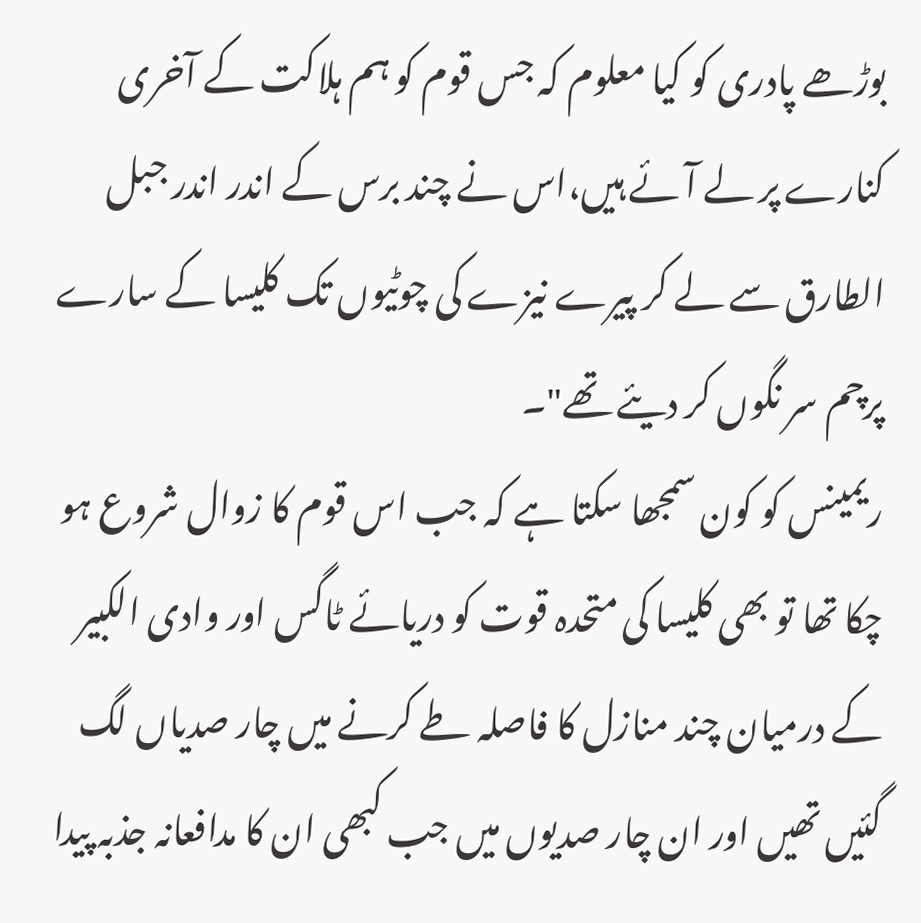بوڑھے پادری کو کیا معلوم کہ جس قوم کو ہم ہلاکت کے آخری کنارے پر لے آئے ہیں،اس نے چند برس کے اندر اندر جبل الطارق سے لے کر پیرے نیزے کی چوٹیوں تک کلیسا کے سارے پرچم سر نگوں کر دیئے تھے"۔
ریمینس کو کون سمجھا سکتا ہے کہ جب اس قوم کا زوال شروع ہو چکا تھا تو بھی کلیسا کی متحدہ قوت کو دریائے ٹاگس اور وادی الکبیر کے درمیان چند منازل کا فاصلہ طے کرنے میں چار صدیاں لگ گئیں تھیں اور ان چار صدیوں میں جب کبھی ان کا مدافعانہ جذبہ پیدا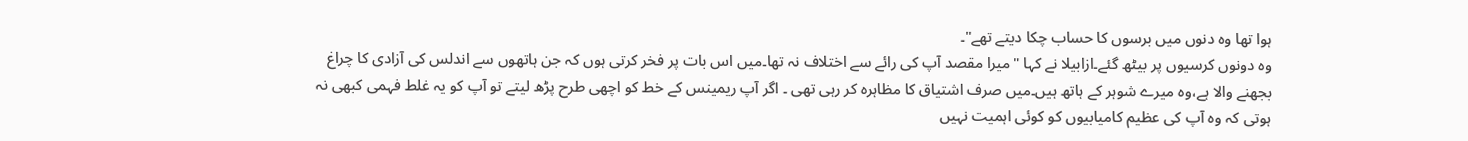ہوا تھا وہ دنوں میں برسوں کا حساب چکا دیتے تھے"۔
وہ دونوں کرسیوں پر بیٹھ گئے۔ازابیلا نے کہا "میرا مقصد آپ کی رائے سے اختلاف نہ تھا۔میں اس بات پر فخر کرتی ہوں کہ جن ہاتھوں سے اندلس کی آزادی کا چراغ بجھنے والا ہے،وہ میرے شوہر کے ہاتھ ہیں۔میں صرف اشتیاق کا مظاہرہ کر رہی تھی ۔ اگر آپ ریمینس کے خط کو اچھی طرح پڑھ لیتے تو آپ کو یہ غلط فہمی کبھی نہ ہوتی کہ وہ آپ کی عظیم کامیابیوں کو کوئی اہمیت نہیں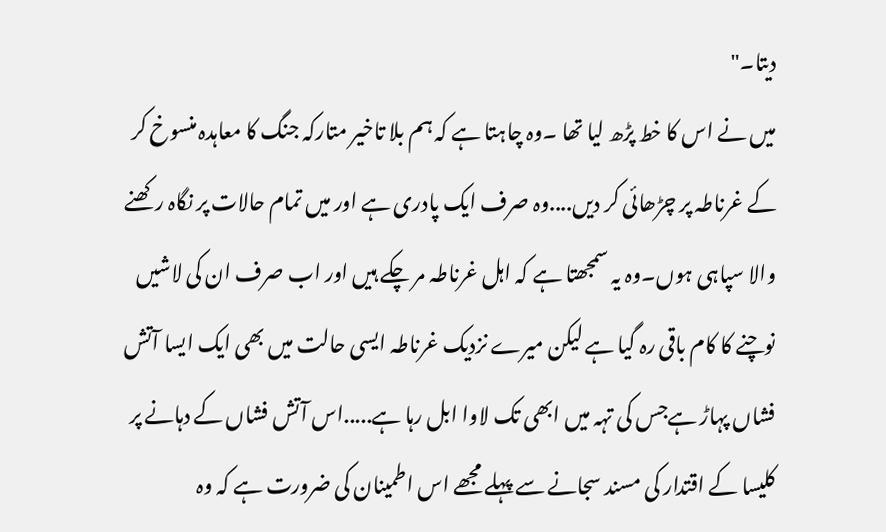دیتا۔"
میں نے اس کا خط پڑھ لیا تھا ۔وہ چاہتا ہے کہ ہم بلا تاخیر متارکہ جنگ کا معاہدہ منسوخ کر کے غرناطہ پر چڑھائی کر دیں....وہ صرف ایک پادری ہے اور میں تمام حالات پر نگاہ رکھنے والا سپاہی ہوں۔وہ یہ سمجھتا ہے کہ اہل غرناطہ مر چکے ہیں اور اب صرف ان کی لاشیں نوچنے کا کام باقی رہ گیا ہے لیکن میرے نزدیک غرناطہ ایسی حالت میں بھی ایک ایسا آتش فشاں پہاڑ ہےجس کی تہہ میں ابھی تک لاوا ابل رہا ہے.....اس آتش فشاں کے دہانے پر کلیسا کے اقتدار کی مسند سجانے سے پہلے مجھے اس اطمینان کی ضرورت ہے کہ وہ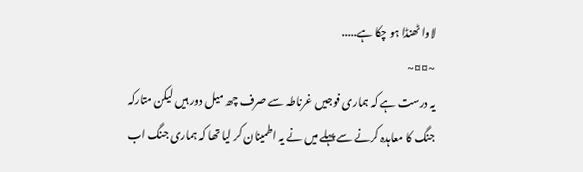لاوا ٹھنڈا ہو چکا ہے.....
~¤¤~
یہ درست ہے کہ ہماری فوجیں غرناطہ سے صرف چھ میل دور ہیں لیکن متارکہ جنگ کا معاہدہ کرنے سے پہلے میں نے یہ اطمینان کر لیا تھا کہ ہماری جنگ اب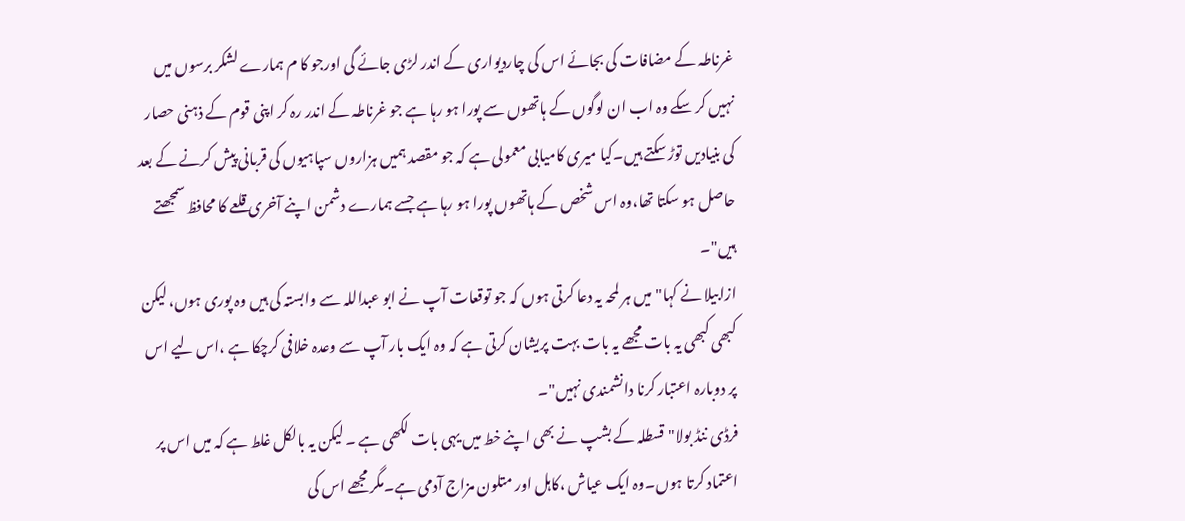غرناطہ کے مضافات کی بجائے اس کی چاردیواری کے اندر لڑی جائے گی اورجو کا م ہمارے لشکر برسوں میں نہیں کر سکے وہ اب ان لوگوں کے ہاتھوں سے پورا ہو رہا ہے جو غرناطہ کے اندر رہ کر اپنی قوم کے ذہنی حصار کی بنیادیں توڑ سکتے ہیں۔کیا میری کامیابی معمولی ہے کہ جو مقصد ہمیں ہزاروں سپاہیوں کی قربانی پیش کرنے کے بعد حاصل ہو سکتا تھا،وہ اس شخص کے ہاتھوں پورا ہو رہا ہے جسے ہمارے دشمن اپنے آخری قلعے کا محافظ سمجھتے ہیں"۔
ازابیلا نے کہا"میں ہر لمحہ یہ دعا کرتی ہوں کہ جو توقعات آپ نے ابو عبداللہ سے وابستہ کی ہیں وہ پوری ہوں، لیکن کبھی کبھی یہ بات مجھے یہ بات بہت پریشان کرتی ہے کہ وہ ایک بار آپ سے وعدہ خلافی کرچکا ہے ،اس لیے اس پر دوبارہ اعتبار کرنا دانشمندی نہیں"۔
فرڈی ننڈ بولا"قسطلہ کے بشپ نے بھی اپنے خط میں یہی بات لکھی ہے ۔ لیکن یہ بالکل غلط ہے کہ میں اس پر اعتماد کرتا ہوں۔وہ ایک عیاش ،کاہل اور متلون مزاج آدمی ہے۔مگر مجھے اس کی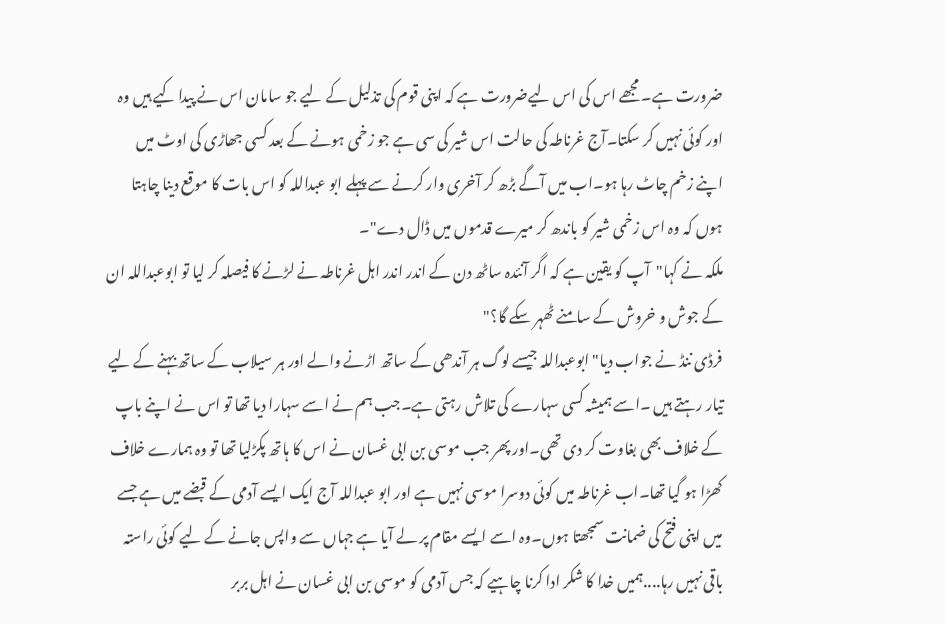ضرورت ہے۔ مجھے اس کی اس لیےضرورت ہے کہ اپنی قوم کی تذلیل کے لیے جو سامان اس نے پیدا کیے ہیں وہ اور کوئی نہیں کر سکتا۔آج غرناطہ کی حالت اس شیر کی سی ہے جو زخمی ہونے کے بعد کسی جھاڑی کی اوٹ میں اپنے زخم چاٹ رہا ہو۔اب میں آگے بڑھ کر آخری وار کرنے سے پہلے ابو عبداللہ کو اس بات کا موقع دینا چاہتا ہوں کہ وہ اس زخمی شیر کو باندھ کر میرے قدموں میں ڈال دے"۔
ملکہ نے کہا"آپ کو یقین ہے کہ اگر آنئدہ ساٹھ دن کے اندر اندر اہل غرناطہ نے لڑنے کا فیصلہ کر لیا تو ابوعبداللہ ان کے جوش و خروش کے سامنے ٹھہر سکے گا؟"
فرڈی ننڈ نے جواب دیا" ابوعبداللہ جیسے لوگ ہر آندھی کے ساتھ اڑنے والے اور ہر سیلاب کے ساتھ بہنے کے لیے تیار رہتے ہیں ۔اسے ہمیشہ کسی سہارے کی تلاش رہتی ہے۔جب ہم نے اسے سہارا دیا تھا تو اس نے اپنے باپ کے خلاف بھی بغاوت کر دی تھی۔اور پھر جب موسی بن ابی غسان نے اس کا ہاتھ پکڑلیا تھا تو وہ ہمارے خلاف کھڑا ہو گیا تھا۔اب غرناطہ میں کوئی دوسرا موسی نہیں ہے اور ابو عبداللہ آج ایک ایسے آدمی کے قبضے میں ہے جسے میں اپنی فتح کی ضمانت سمجھتا ہوں۔وہ اسے ایسے مقام پر لے آیا ہے جہاں سے واپس جانے کے لیے کوئی راستہ باقی نہیں رہا....ہمیں خدا کا شکر ادا کرنا چاہیے کہ جس آدمی کو موسی بن ابی غسان نے اہل بربر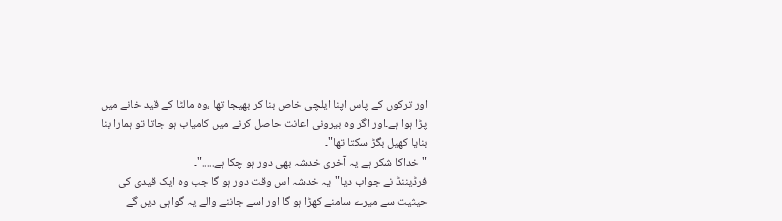اور ترکوں کے پاس اپنا ایلچی خاص بنا کر بھیجا تھا ،وہ مالٹا کے قید خانے میں پڑا ہوا ہے۔اور اگر وہ بیرونی اعانت حاصل کرنے میں کامیاب ہو جاتا تو ہمارا بنا بنایا کھیل بگڑ سکتا تھا"۔
"خداکا شکر ہے یہ آخری خدشہ بھی دور ہو چکا ہے....."۔
فرڈیننڈ نے جواب دیا"یہ خدشہ اس وقت دور ہو گا جب وہ ایک قیدی کی حیثیت سے میرے سامنے کھڑا ہو گا اور اسے جاننے والے یہ گواہی دیں گے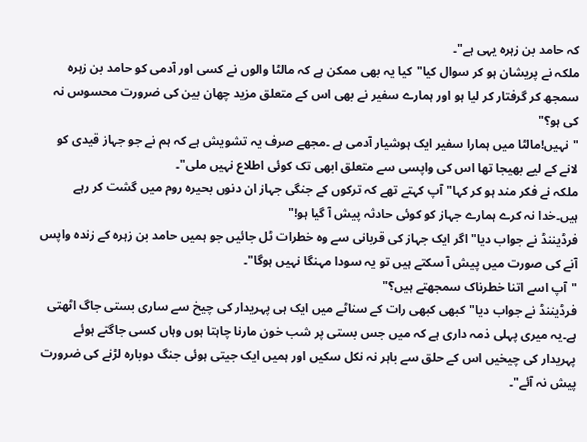کہ حامد بن زہرہ یہی ہے"۔
ملکہ نے پریشان ہو کر سوال کیا"کیا یہ بھی ممکن ہے کہ مالٹا والوں نے کسی اور آدمی کو حامد بن زہرہ سمجھ کر گرفتار کر لیا ہو اور ہمارے سفیر نے بھی اس کے متعلق مزید چھان بین کی ضرورت محسوس نہ کی ہو؟"
"نہیں!مالٹا میں ہمارا سفیر ایک ہوشیار آدمی ہے ۔مجھے صرف یہ تشویش ہے کہ ہم نے جو جہاز قیدی کو لانے کے لیے بھیجا تھا اس کی واپسی سے متعلق ابھی تک کوئی اطلاع نہیں ملی"۔
ملکہ نے فکر مند ہو کر کہا" آپ کہتے تھے کہ ترکوں کے جنگی جہاز ان دنوں بحیرہ روم میں گشت کر رہے ہیں۔خدا نہ کرے ہمارے جہاز کو کوئی حادثہ پیش آ گیا ہو!"
فرڈیننڈ نے جواب دیا"اگر ایک جہاز کی قربانی سے وہ خطرات ٹل جائیں جو ہمیں حامد بن زہرہ کے زندہ واپس آنے کی صورت میں پیش آ سکتے ہیں تو یہ سودا مہنگا نہیں ہوگا"۔
"آپ اسے اتنا خطرناک سمجھتے ہیں؟"
فرڈیننڈ نے جواب دیا"کبھی کبھی رات کے سناٹے میں ایک ہی پہریدار کی چیخ سے ساری بستی جاگ اٹھتی ہے۔یہ میری پہلی ذمہ داری ہے کہ میں جس بستی پر شب خون مارنا چاہتا ہوں وہاں کسی جاگتے ہوئے پہریدار کی چیخیں اس کے حلق سے باہر نہ نکل سکیں اور ہمیں ایک جیتی ہوئی جنگ دوبارہ لڑنے کی ضرورت پیش نہ آئے"۔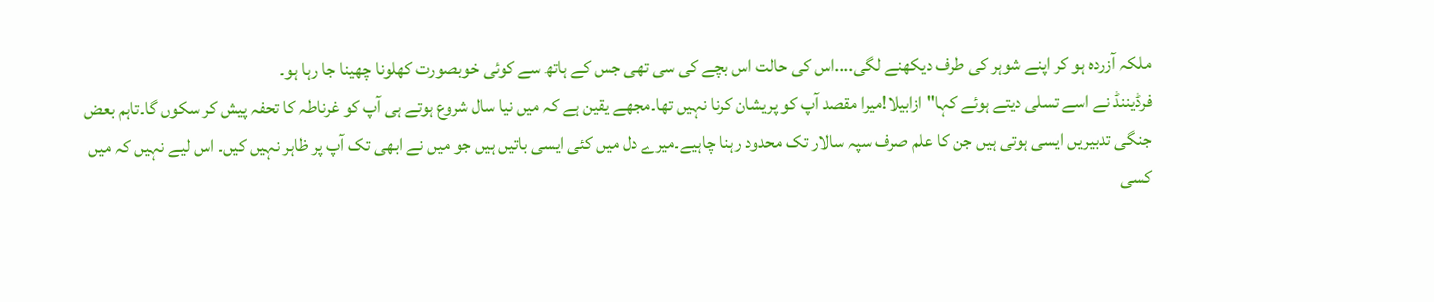ملکہ آزردہ ہو کر اپنے شوہر کی طرف دیکھنے لگی....اس کی حالت اس بچے کی سی تھی جس کے ہاتھ سے کوئی خوبصورت کھلونا چھینا جا رہا ہو۔
فرڈیننڈ نے اسے تسلی دیتے ہوئے کہا"ازابیلا!میرا مقصد آپ کو پریشان کرنا نہیں تھا۔مجھے یقین ہے کہ میں نیا سال شروع ہوتے ہی آپ کو غرناطہ کا تحفہ پیش کر سکوں گا۔تاہم بعض جنگی تدبیریں ایسی ہوتی ہیں جن کا علم صرف سپہ سالار تک محدود رہنا چاہیے۔میرے دل میں کئی ایسی باتیں ہیں جو میں نے ابھی تک آپ پر ظاہر نہیں کیں۔ اس لیے نہیں کہ میں کسی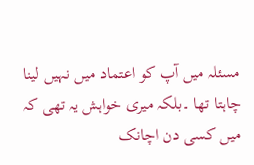مسئلہ میں آپ کو اعتماد میں نہیں لینا چاہتا تھا ۔بلکہ میری خواہش یہ تھی کہ میں کسی دن اچانک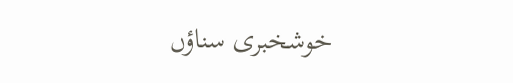خوشخبری سناؤں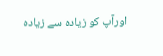اورآپ کو زیادہ سے زیادہ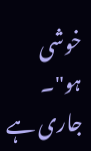خوشی ہو"۔
جاری ہے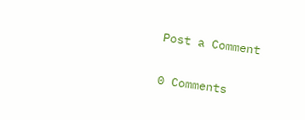Post a Comment

0 Comments